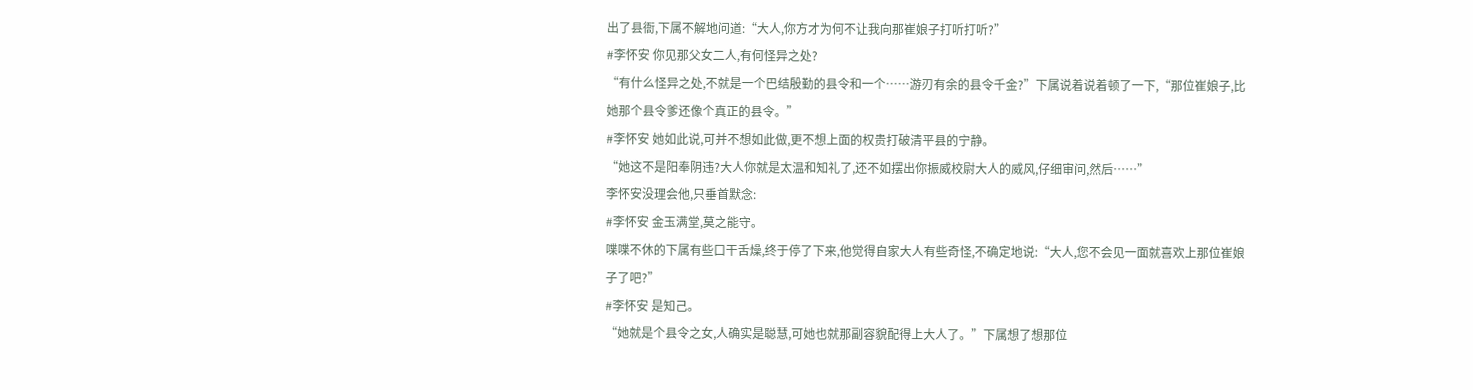出了县衙,下属不解地问道:“大人,你方才为何不让我向那崔娘子打听打听?”
#李怀安 你见那父女二人,有何怪异之处?
“有什么怪异之处,不就是一个巴结殷勤的县令和一个……游刃有余的县令千金?”下属说着说着顿了一下,“那位崔娘子,比她那个县令爹还像个真正的县令。”
#李怀安 她如此说,可并不想如此做,更不想上面的权贵打破清平县的宁静。
“她这不是阳奉阴违?大人你就是太温和知礼了,还不如摆出你振威校尉大人的威风,仔细审问,然后……”
李怀安没理会他,只垂首默念:
#李怀安 金玉满堂,莫之能守。
喋喋不休的下属有些口干舌燥,终于停了下来,他觉得自家大人有些奇怪,不确定地说:“大人,您不会见一面就喜欢上那位崔娘子了吧?”
#李怀安 是知己。
“她就是个县令之女,人确实是聪慧,可她也就那副容貌配得上大人了。”下属想了想那位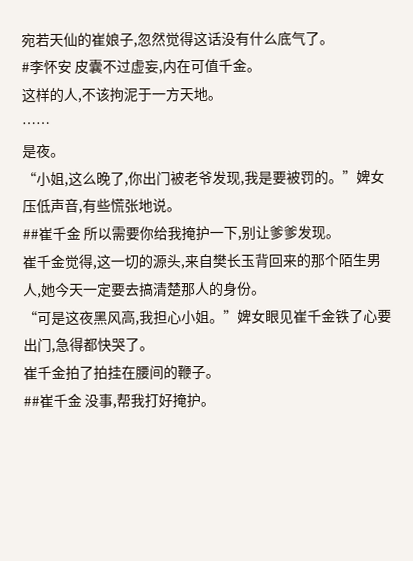宛若天仙的崔娘子,忽然觉得这话没有什么底气了。
#李怀安 皮囊不过虚妄,内在可值千金。
这样的人,不该拘泥于一方天地。
……
是夜。
“小姐,这么晚了,你出门被老爷发现,我是要被罚的。”婢女压低声音,有些慌张地说。
##崔千金 所以需要你给我掩护一下,别让爹爹发现。
崔千金觉得,这一切的源头,来自樊长玉背回来的那个陌生男人,她今天一定要去搞清楚那人的身份。
“可是这夜黑风高,我担心小姐。”婢女眼见崔千金铁了心要出门,急得都快哭了。
崔千金拍了拍挂在腰间的鞭子。
##崔千金 没事,帮我打好掩护。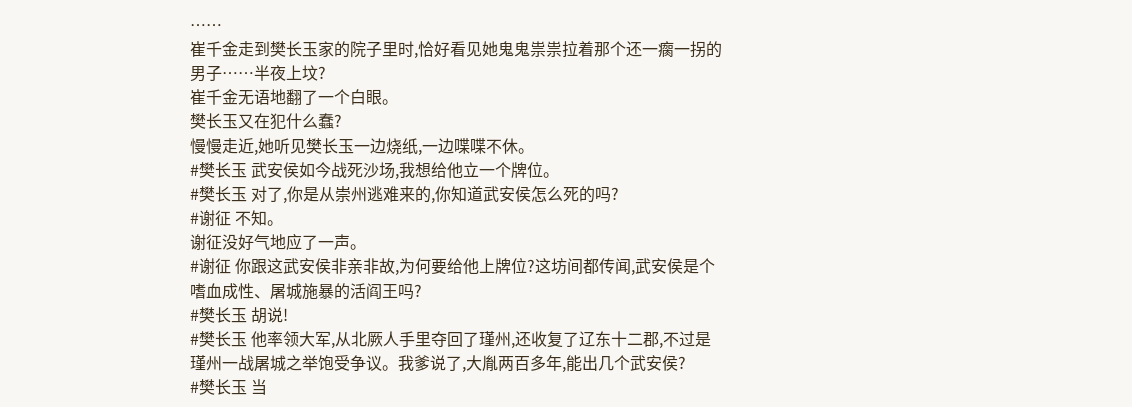……
崔千金走到樊长玉家的院子里时,恰好看见她鬼鬼祟祟拉着那个还一瘸一拐的男子……半夜上坟?
崔千金无语地翻了一个白眼。
樊长玉又在犯什么蠢?
慢慢走近,她听见樊长玉一边烧纸,一边喋喋不休。
#樊长玉 武安侯如今战死沙场,我想给他立一个牌位。
#樊长玉 对了,你是从崇州逃难来的,你知道武安侯怎么死的吗?
#谢征 不知。
谢征没好气地应了一声。
#谢征 你跟这武安侯非亲非故,为何要给他上牌位?这坊间都传闻,武安侯是个嗜血成性、屠城施暴的活阎王吗?
#樊长玉 胡说!
#樊长玉 他率领大军,从北厥人手里夺回了瑾州,还收复了辽东十二郡,不过是瑾州一战屠城之举饱受争议。我爹说了,大胤两百多年,能出几个武安侯?
#樊长玉 当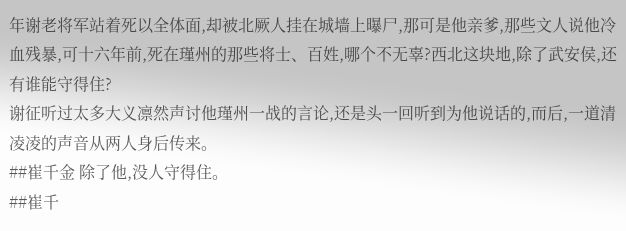年谢老将军站着死以全体面,却被北厥人挂在城墙上曝尸,那可是他亲爹,那些文人说他冷血残暴,可十六年前,死在瑾州的那些将士、百姓,哪个不无辜?西北这块地,除了武安侯,还有谁能守得住?
谢征听过太多大义凛然声讨他瑾州一战的言论,还是头一回听到为他说话的,而后,一道清凌凌的声音从两人身后传来。
##崔千金 除了他,没人守得住。
##崔千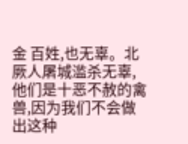金 百姓,也无辜。北厥人屠城滥杀无辜,他们是十恶不赦的禽兽,因为我们不会做出这种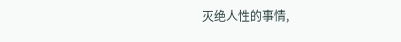灭绝人性的事情,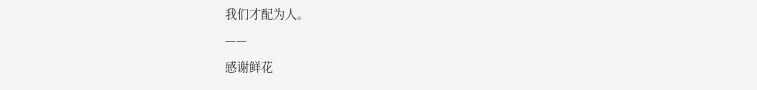我们才配为人。
——
感谢鲜花